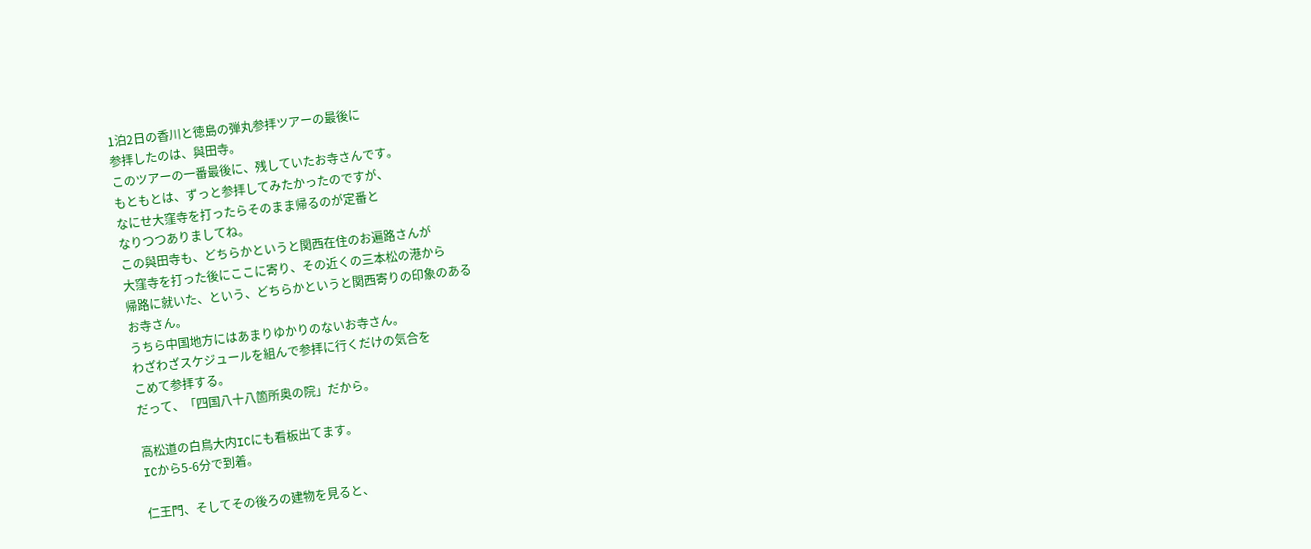1泊2日の香川と徳島の弾丸参拝ツアーの最後に
参拝したのは、與田寺。
このツアーの一番最後に、残していたお寺さんです。
もともとは、ずっと参拝してみたかったのですが、
なにせ大窪寺を打ったらそのまま帰るのが定番と
なりつつありましてね。
この與田寺も、どちらかというと関西在住のお遍路さんが
大窪寺を打った後にここに寄り、その近くの三本松の港から
帰路に就いた、という、どちらかというと関西寄りの印象のある
お寺さん。
うちら中国地方にはあまりゆかりのないお寺さん。
わざわざスケジュールを組んで参拝に行くだけの気合を
こめて参拝する。
だって、「四国八十八箇所奥の院」だから。

高松道の白鳥大内ICにも看板出てます。
ICから5-6分で到着。

仁王門、そしてその後ろの建物を見ると、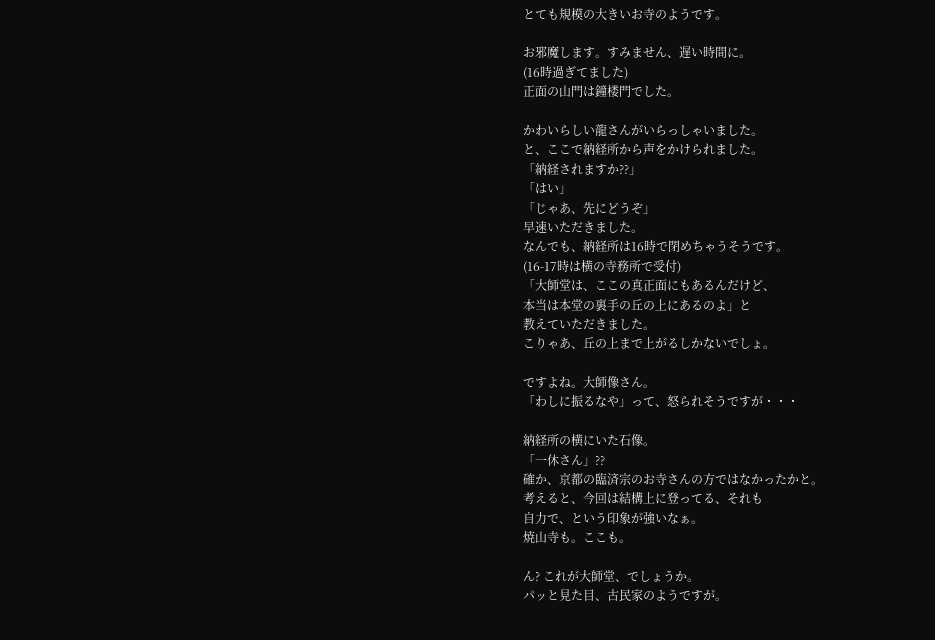とても規模の大きいお寺のようです。

お邪魔します。すみません、遅い時間に。
(16時過ぎてました)
正面の山門は鐘楼門でした。

かわいらしい龍さんがいらっしゃいました。
と、ここで納経所から声をかけられました。
「納経されますか??」
「はい」
「じゃあ、先にどうぞ」
早速いただきました。
なんでも、納経所は16時で閉めちゃうそうです。
(16-17時は横の寺務所で受付)
「大師堂は、ここの真正面にもあるんだけど、
本当は本堂の裏手の丘の上にあるのよ」と
教えていただきました。
こりゃあ、丘の上まで上がるしかないでしょ。

ですよね。大師像さん。
「わしに振るなや」って、怒られそうですが・・・

納経所の横にいた石像。
「一休さん」??
確か、京都の臨済宗のお寺さんの方ではなかったかと。
考えると、今回は結構上に登ってる、それも
自力で、という印象が強いなぁ。
焼山寺も。ここも。

ん? これが大師堂、でしょうか。
パッと見た目、古民家のようですが。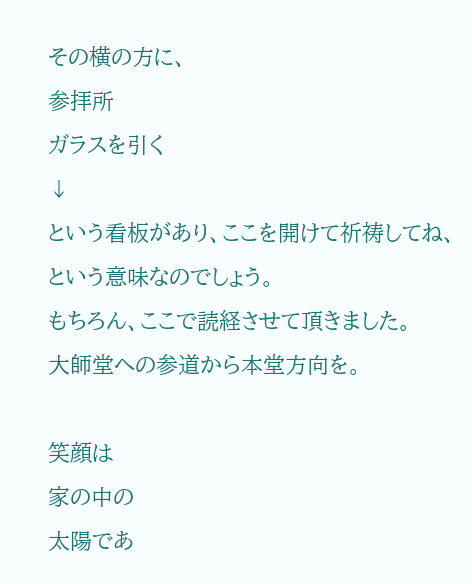その横の方に、
参拝所
ガラスを引く
↓
という看板があり、ここを開けて祈祷してね、
という意味なのでしょう。
もちろん、ここで読経させて頂きました。
大師堂への参道から本堂方向を。

笑顔は
家の中の
太陽であ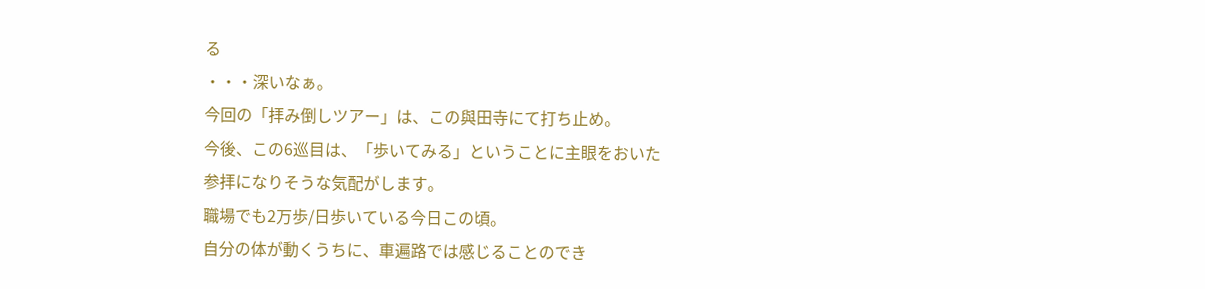る
・・・深いなぁ。
今回の「拝み倒しツアー」は、この與田寺にて打ち止め。
今後、この6巡目は、「歩いてみる」ということに主眼をおいた
参拝になりそうな気配がします。
職場でも2万歩/日歩いている今日この頃。
自分の体が動くうちに、車遍路では感じることのでき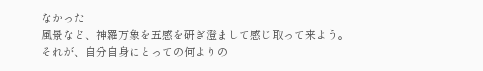なかった
風景など、神羅万象を五感を研ぎ澄まして感じ取って来よう。
それが、自分自身にとっての何よりの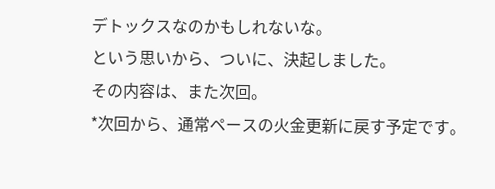デトックスなのかもしれないな。
という思いから、ついに、決起しました。
その内容は、また次回。
*次回から、通常ペースの火金更新に戻す予定です。